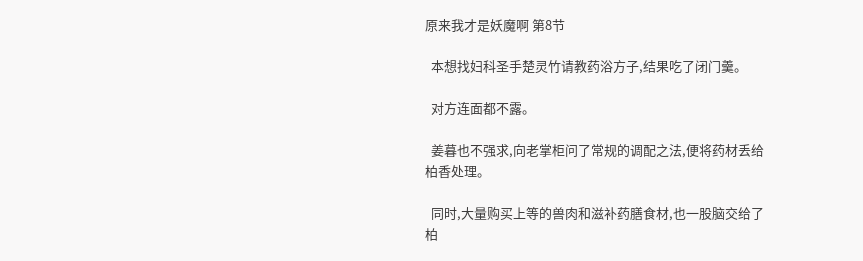原来我才是妖魔啊 第8节

  本想找妇科圣手楚灵竹请教药浴方子,结果吃了闭门羹。

  对方连面都不露。

  姜暮也不强求,向老掌柜问了常规的调配之法,便将药材丢给柏香处理。

  同时,大量购买上等的兽肉和滋补药膳食材,也一股脑交给了柏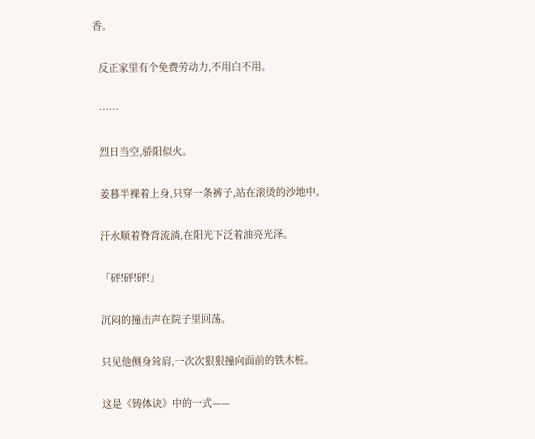香。

  反正家里有个免费劳动力,不用白不用。

  ……

  烈日当空,骄阳似火。

  姜暮半裸着上身,只穿一条裤子,站在滚烫的沙地中。

  汗水顺着脊背流淌,在阳光下泛着油亮光泽。

  「砰!砰!砰!」

  沉闷的撞击声在院子里回荡。

  只见他侧身耸肩,一次次狠狠撞向面前的铁木桩。

  这是《铸体诀》中的一式——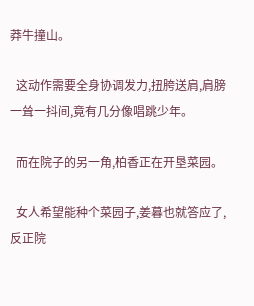莽牛撞山。

  这动作需要全身协调发力,扭胯送肩,肩膀一耸一抖间,竟有几分像唱跳少年。

  而在院子的另一角,柏香正在开垦菜园。

  女人希望能种个菜园子,姜暮也就答应了,反正院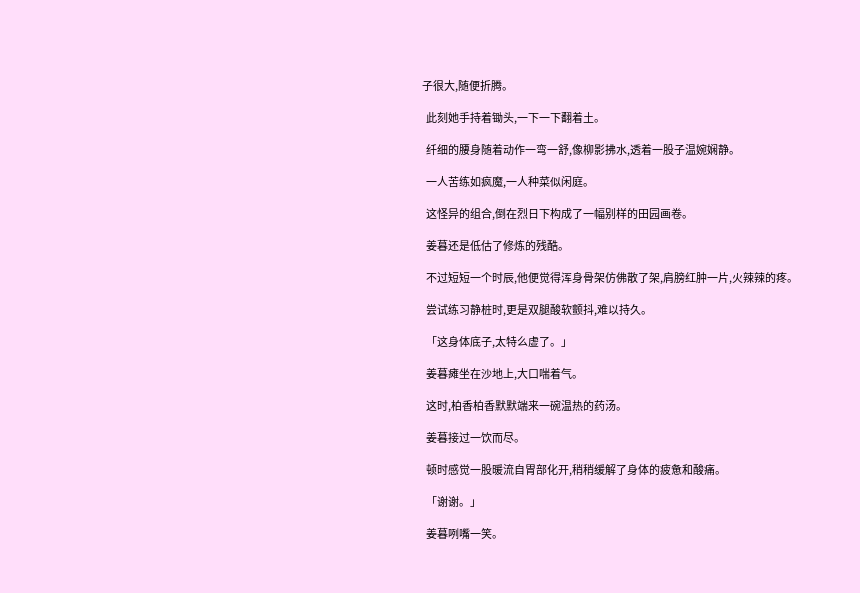子很大,随便折腾。

  此刻她手持着锄头,一下一下翻着土。

  纤细的腰身随着动作一弯一舒,像柳影拂水,透着一股子温婉娴静。

  一人苦练如疯魔,一人种菜似闲庭。

  这怪异的组合,倒在烈日下构成了一幅别样的田园画卷。

  姜暮还是低估了修炼的残酷。

  不过短短一个时辰,他便觉得浑身骨架仿佛散了架,肩膀红肿一片,火辣辣的疼。

  尝试练习静桩时,更是双腿酸软颤抖,难以持久。

  「这身体底子,太特么虚了。」

  姜暮瘫坐在沙地上,大口喘着气。

  这时,柏香柏香默默端来一碗温热的药汤。

  姜暮接过一饮而尽。

  顿时感觉一股暖流自胃部化开,稍稍缓解了身体的疲惫和酸痛。

  「谢谢。」

  姜暮咧嘴一笑。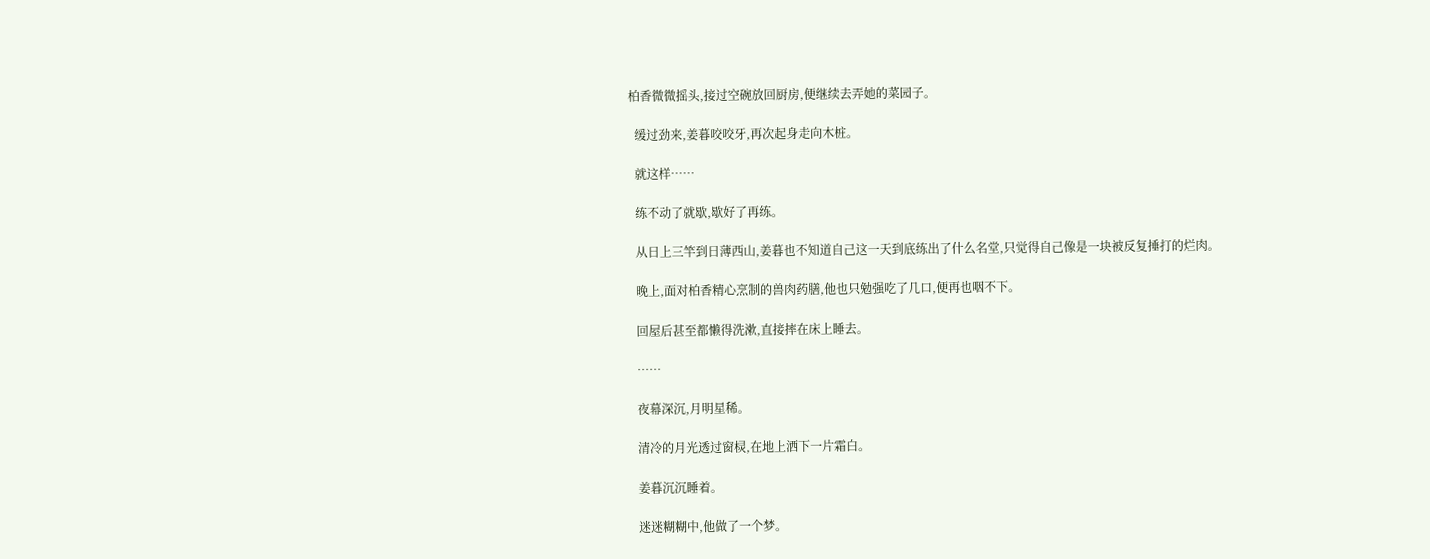柏香微微摇头,接过空碗放回厨房,便继续去弄她的菜园子。

  缓过劲来,姜暮咬咬牙,再次起身走向木桩。

  就这样……

  练不动了就歇,歇好了再练。

  从日上三竿到日薄西山,姜暮也不知道自己这一天到底练出了什么名堂,只觉得自己像是一块被反复捶打的烂肉。

  晚上,面对柏香精心烹制的兽肉药膳,他也只勉强吃了几口,便再也咽不下。

  回屋后甚至都懒得洗漱,直接摔在床上睡去。

  ……

  夜幕深沉,月明星稀。

  清冷的月光透过窗棂,在地上洒下一片霜白。

  姜暮沉沉睡着。

  迷迷糊糊中,他做了一个梦。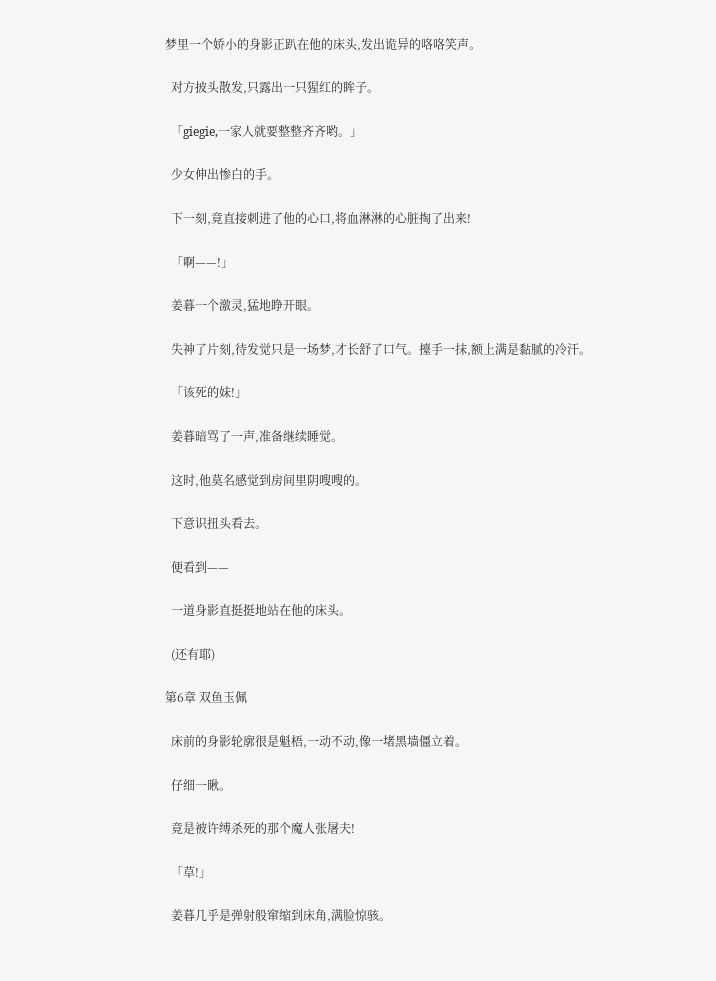梦里一个娇小的身影正趴在他的床头,发出诡异的咯咯笑声。

  对方披头散发,只露出一只猩红的眸子。

  「giegie,一家人就要整整齐齐哟。」

  少女伸出惨白的手。

  下一刻,竟直接刺进了他的心口,将血淋淋的心脏掏了出来!

  「啊——!」

  姜暮一个激灵,猛地睁开眼。

  失神了片刻,待发觉只是一场梦,才长舒了口气。擡手一抹,额上满是黏腻的冷汗。

  「该死的妹!」

  姜暮暗骂了一声,准备继续睡觉。

  这时,他莫名感觉到房间里阴嗖嗖的。

  下意识扭头看去。

  便看到——

  一道身影直挺挺地站在他的床头。

  (还有耶)

第6章 双鱼玉佩

  床前的身影轮廓很是魁梧,一动不动,像一堵黑墙僵立着。

  仔细一瞅。

  竟是被许缚杀死的那个魔人张屠夫!

  「草!」

  姜暮几乎是弹射般窜缩到床角,满脸惊骇。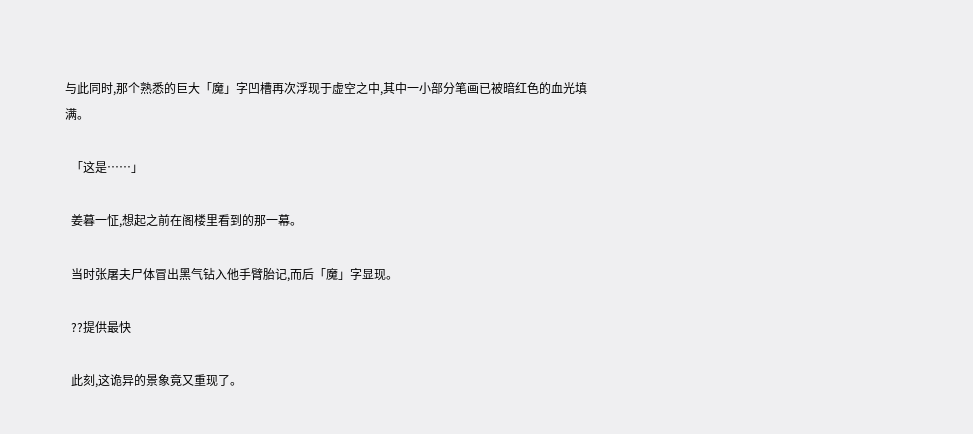与此同时,那个熟悉的巨大「魔」字凹槽再次浮现于虚空之中,其中一小部分笔画已被暗红色的血光填满。

  「这是……」

  姜暮一怔,想起之前在阁楼里看到的那一幕。

  当时张屠夫尸体冒出黑气钻入他手臂胎记,而后「魔」字显现。

  ??提供最快

  此刻,这诡异的景象竟又重现了。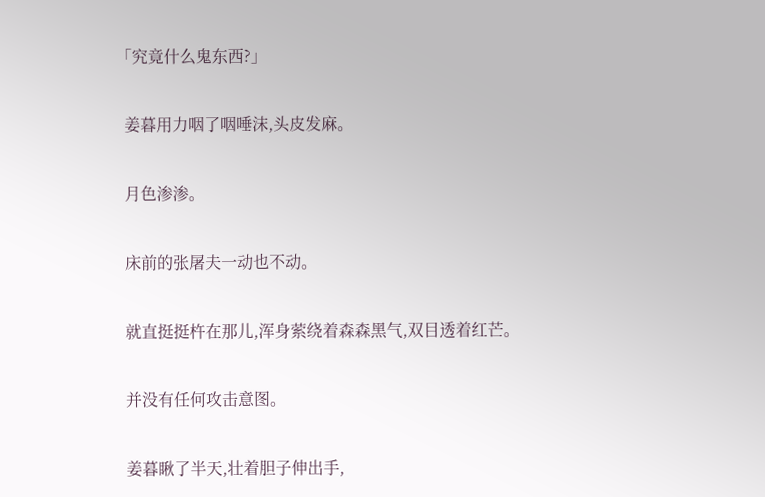「究竟什么鬼东西?」

  姜暮用力咽了咽唾沫,头皮发麻。

  月色渗渗。

  床前的张屠夫一动也不动。

  就直挺挺杵在那儿,浑身萦绕着森森黑气,双目透着红芒。

  并没有任何攻击意图。

  姜暮瞅了半天,壮着胆子伸出手,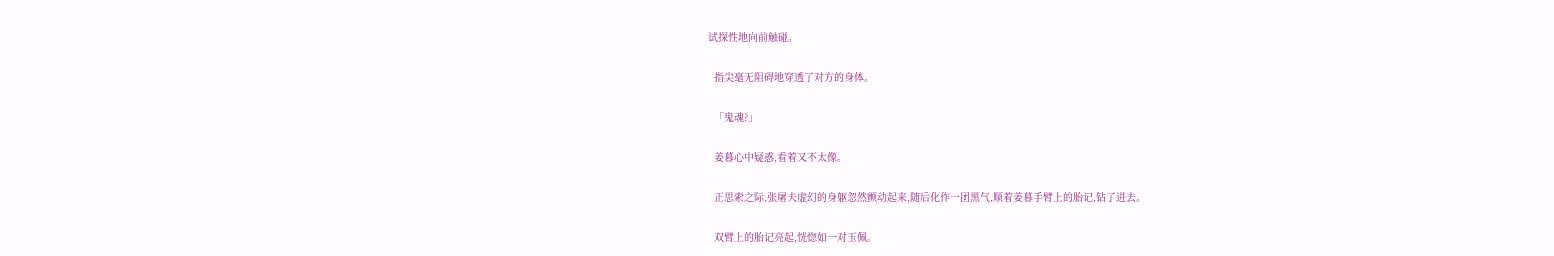试探性地向前触碰。

  指尖毫无阻碍地穿透了对方的身体。

  「鬼魂?」

  姜暮心中疑惑,看着又不太像。

  正思索之际,张屠夫虚幻的身躯忽然颤动起来,随后化作一团黑气,顺着姜暮手臂上的胎记,钻了进去。

  双臂上的胎记亮起,恍惚如一对玉佩。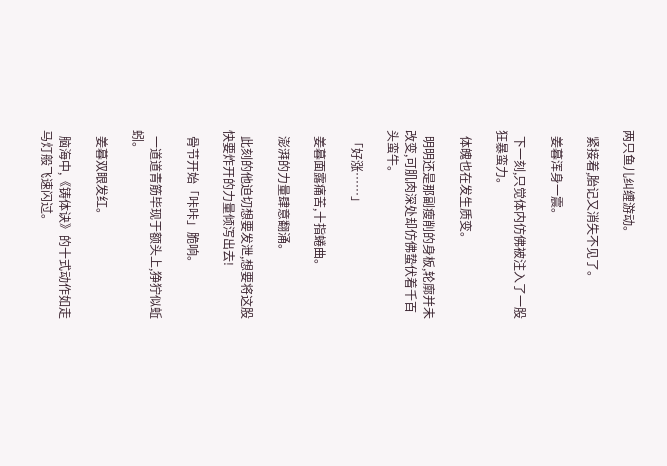两只鱼儿纠缠游动。

  紧接着,胎记又消失不见了。

  姜暮浑身一震。

  下一刻,只觉体内仿佛被注入了一股狂暴蛮力。

  体魄也在发生质变。

  明明还是那副瘦削的身板,轮廓并未改变,可肌肉深处却仿佛蛰伏着千百头蛮牛。

  「好涨……」

  姜暮面露痛苦,十指蜷曲。

  澎湃的力量肆意翻涌。

  此刻的他迫切想要发泄,想要将这股快要炸开的力量倾泻出去!

  骨节开始「咔咔」脆响。

  一道道青筋毕现于额头上,狰狞似蚯蚓。

  姜暮双眼发红。

  脑海中,《铸体诀》的十式动作如走马灯般飞速闪过。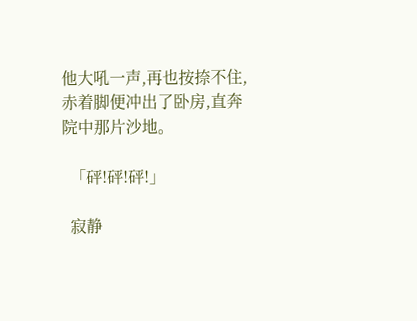他大吼一声,再也按捺不住,赤着脚便冲出了卧房,直奔院中那片沙地。

  「砰!砰!砰!」

  寂静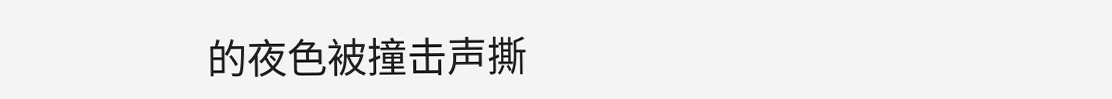的夜色被撞击声撕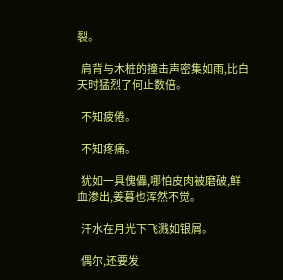裂。

  肩背与木桩的撞击声密集如雨,比白天时猛烈了何止数倍。

  不知疲倦。

  不知疼痛。

  犹如一具傀儡,哪怕皮肉被磨破,鲜血渗出,姜暮也浑然不觉。

  汗水在月光下飞溅如银屑。

  偶尔,还要发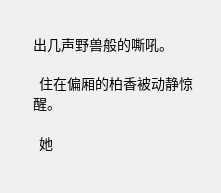出几声野兽般的嘶吼。

  住在偏厢的柏香被动静惊醒。

  她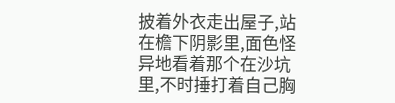披着外衣走出屋子,站在檐下阴影里,面色怪异地看着那个在沙坑里,不时捶打着自己胸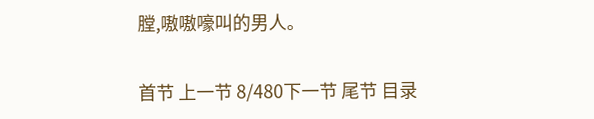膛,嗷嗷嚎叫的男人。

首节 上一节 8/480下一节 尾节 目录